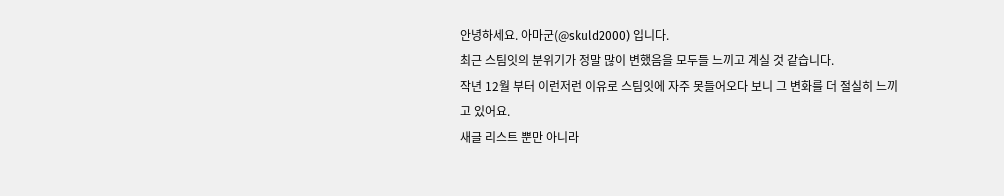안녕하세요. 아마군(@skuld2000) 입니다.
최근 스팀잇의 분위기가 정말 많이 변했음을 모두들 느끼고 계실 것 같습니다.
작년 12월 부터 이런저런 이유로 스팀잇에 자주 못들어오다 보니 그 변화를 더 절실히 느끼고 있어요.
새글 리스트 뿐만 아니라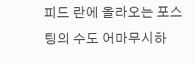피드 란에 올라오는 포스팅의 수도 어마무시하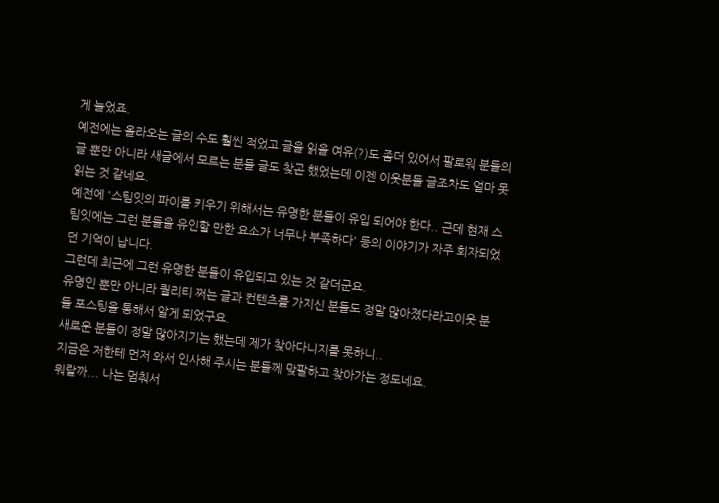게 늘었죠.
예전에는 올라오는 글의 수도 훨씬 적었고 글을 읽을 여유(?)도 좀더 있어서 팔로워 분들의 글 뿐만 아니라 새글에서 모르는 분들 글도 찾곤 했었는데 이젠 이웃분들 글조차도 얼마 못읽는 것 같네요.
예전에 '스팀잇의 파이를 키우기 위해서는 유명한 분들이 유입 되어야 한다.. 근데 현재 스팀잇에는 그런 분들을 유인할 만한 요소가 너무나 부족하다' 등의 이야기가 자주 회자되었던 기억이 납니다.
그런데 최근에 그런 유명한 분들이 유입되고 있는 것 같더군요.
유명인 뿐만 아니라 퀄리티 쩌는 글과 컨텐츠를 가지신 분들도 정말 많아졌다라고이웃 분들 포스팅을 통해서 알게 되었구요.
새로운 분들이 정말 많아지기는 했는데 제가 찾아다니지를 못하니..
지금은 저한테 먼저 와서 인사해 주시는 분들께 맞팔하고 찾아가는 정도네요.
뭐랄까... 나는 멈춰서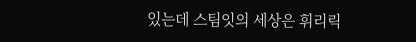있는데 스팀잇의 세상은 휘리릭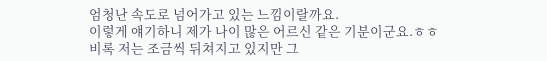엄청난 속도로 넘어가고 있는 느낌이랄까요.
이렇게 얘기하니 제가 나이 많은 어르신 같은 기분이군요.ㅎㅎ
비록 저는 조금씩 뒤쳐지고 있지만 그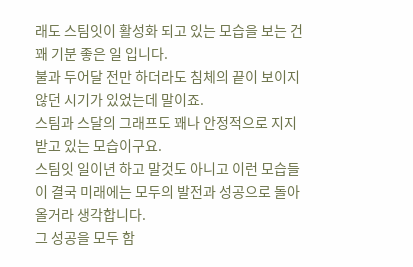래도 스팀잇이 활성화 되고 있는 모습을 보는 건 꽤 기분 좋은 일 입니다.
불과 두어달 전만 하더라도 침체의 끝이 보이지 않던 시기가 있었는데 말이죠.
스팀과 스달의 그래프도 꽤나 안정적으로 지지 받고 있는 모습이구요.
스팀잇 일이년 하고 말것도 아니고 이런 모습들이 결국 미래에는 모두의 발전과 성공으로 돌아올거라 생각합니다.
그 성공을 모두 함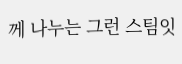께 나누는 그런 스팀잇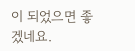이 되었으면 좋겠네요.